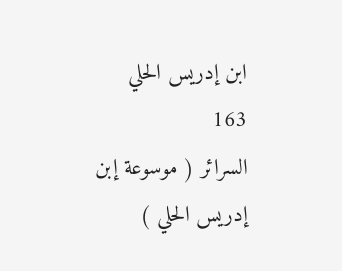ابن إدريس الحلي
163
السرائر ( موسوعة إبن إدريس الحلي )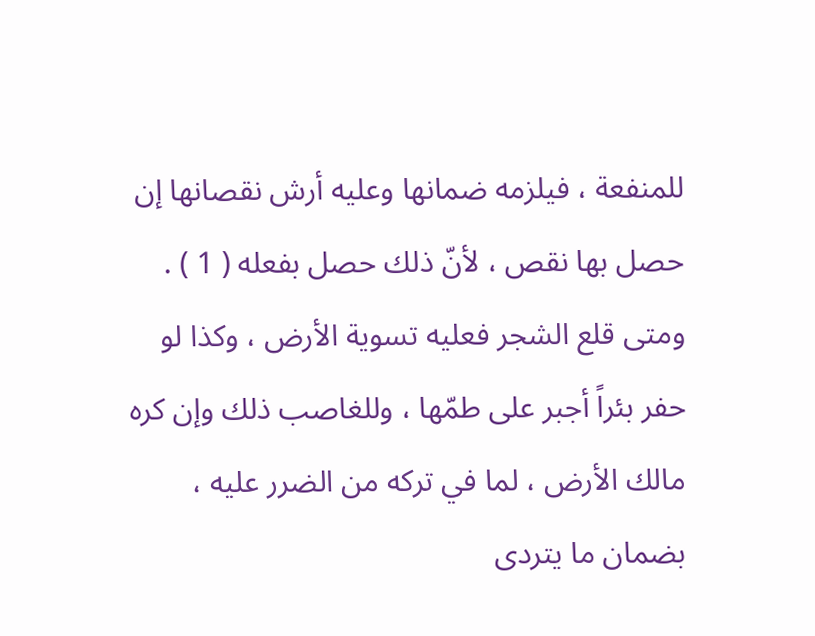للمنفعة ، فيلزمه ضمانها وعليه أرش نقصانها إن حصل بها نقص ، لأنّ ذلك حصل بفعله ( 1 ) . ومتى قلع الشجر فعليه تسوية الأرض ، وكذا لو حفر بئراً أجبر على طمّها ، وللغاصب ذلك وإن كره مالك الأرض ، لما في تركه من الضرر عليه ، بضمان ما يتردى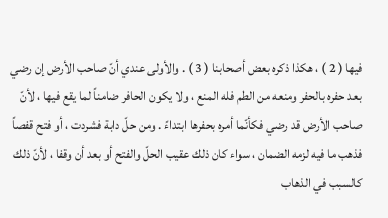فيها ( 2 ) ، هكذا ذكره بعض أصحابنا ( 3 ) . والأولى عندي أنّ صاحب الأرض إن رضي بعد حفره بالحفر ومنعه من الطم فله المنع ، ولا يكون الحافر ضامناً لما يقع فيها ، لأنّ صاحب الأرض قد رضي فكأنّما أمره بحفرها ابتداءً . ومن حلّ دابة فشردت ، أو فتح قفصاً فذهب ما فيه لزمه الضمان ، سواء كان ذلك عقيب الحلّ والفتح أو بعد أن وقفا ، لأنّ ذلك كالسبب في الذهاب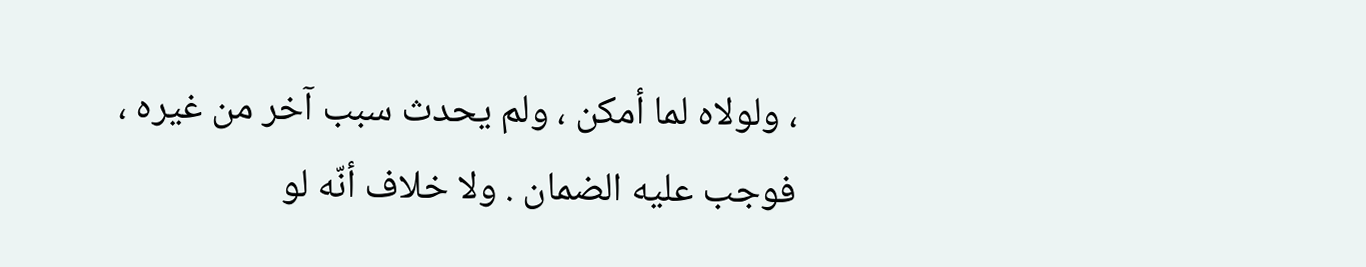، ولولاه لما أمكن ، ولم يحدث سبب آخر من غيره ، فوجب عليه الضمان . ولا خلاف أنّه لو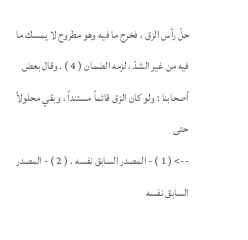حلّ رأس الزق ، فخرج ما فيه وهو مطروح لا يمسك ما فيه من غير الشدّ ، لزمه الضمان ( 4 ) . وقال بعض أصحابنا : ولو كان الزق قائماً مستنداً ، وبقي محلولاً حتى
--> ( 1 ) - المصدر السابق نفسه . ( 2 ) - المصدر السابق نفسه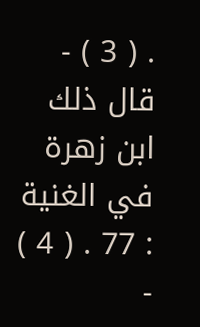. ( 3 ) - قال ذلك ابن زهرة في الغنية : 77 . ( 4 ) -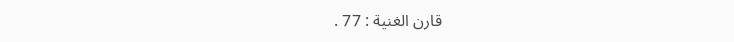قارن الغنية : 77 .